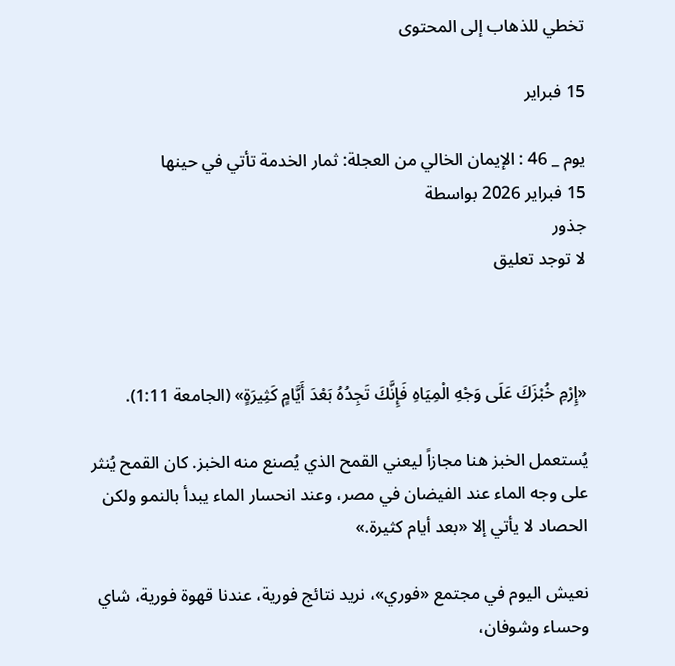تخطي للذهاب إلى المحتوى

15 فبراير

يوم _ 46 : الإيمان الخالي من العجلة: ثمار الخدمة تأتي في حينها
15 فبراير 2026 بواسطة
جذور
لا توجد تعليق



«إِرْمِ خُبْزَكَ عَلَى وَجْهِ الْمِيَاهِ فَإِنَّكَ تَجِدُهُ بَعْدَ أَيَّامٍ كَثِيرَةٍ» (الجامعة 1:11).

يُستعمل الخبز هنا مجازاً ليعني القمح الذي يُصنع منه الخبز. كان القمح يُنثر على وجه الماء عند الفيضان في مصر، وعند انحسار الماء يبدأ بالنمو ولكن الحصاد لا يأتي إلا «بعد أيام كثيرة.»

نعيش اليوم في مجتمع «فوري»، نريد نتائج فورية، عندنا قهوة فورية، شاي وحساء وشوفان،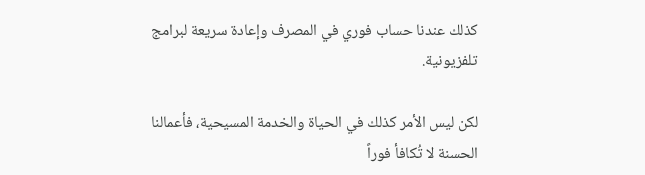كذلك عندنا حساب فوري في المصرف وإعادة سريعة لبرامج تلفزيونية.

لكن ليس الأمر كذلك في الحياة والخدمة المسيحية، فأعمالنا الحسنة لا تُكافأ فوراً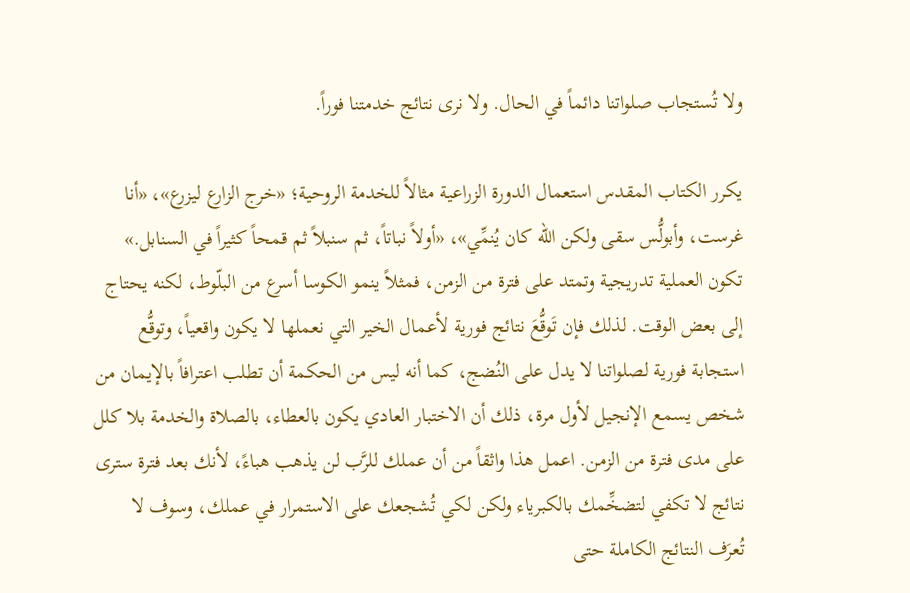ولا تُستجاب صلواتنا دائماً في الحال. ولا نرى نتائج خدمتنا فوراً.

يكرر الكتاب المقدس استعمال الدورة الزراعية مثالاً للخدمة الروحية؛ «خرج الزارع ليزرع»، «أنا غرست، وأبولُّس سقى ولكن الله كان يُنمِّي»، «أولاً نباتاً، ثم سنبلاً ثم قمحاً كثيراً في السنابل.» تكون العملية تدريجية وتمتد على فترة من الزمن، فمثلاً ينمو الكوسا أسرع من البلّوط، لكنه يحتاج إلى بعض الوقت. لذلك فإن تَوقُّعَ نتائج فورية لأعمال الخير التي نعملها لا يكون واقعياً، وتوقُّع استجابة فورية لصلواتنا لا يدل على النُضج، كما أنه ليس من الحكمة أن تطلب اعترافاً بالإيمان من شخص يسمع الإنجيل لأول مرة، ذلك أن الاختبار العادي يكون بالعطاء، بالصلاة والخدمة بلا كلل على مدى فترة من الزمن. اعمل هذا واثقاً من أن عملك للرَّب لن يذهب هباءً، لأنك بعد فترة سترى نتائج لا تكفي لتضخِّمك بالكبرياء ولكن لكي تُشجعك على الاستمرار في عملك، وسوف لا تُعرَف النتائج الكاملة حتى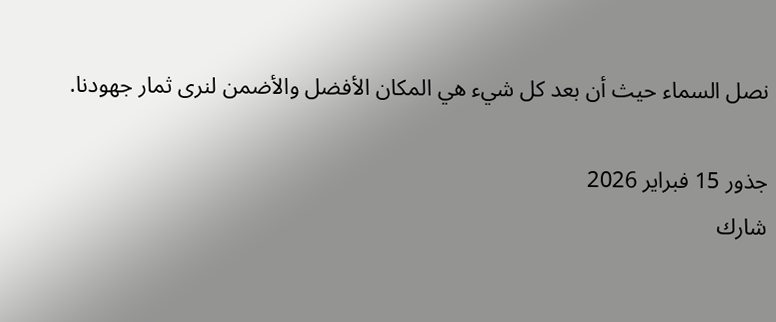نصل السماء حيث أن بعد كل شيء هي المكان الأفضل والأضمن لنرى ثمار جهودنا.

جذور 15 فبراير 2026
شارك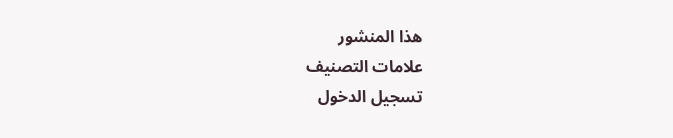هذا المنشور
علامات التصنيف
تسجيل الدخول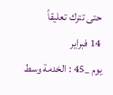حتى تترك تعليقاً
14 فبراير
يوم _45 : الخدمة وسط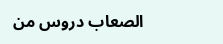الصعاب دروس من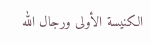الكنيسة الأولى ورجال الله